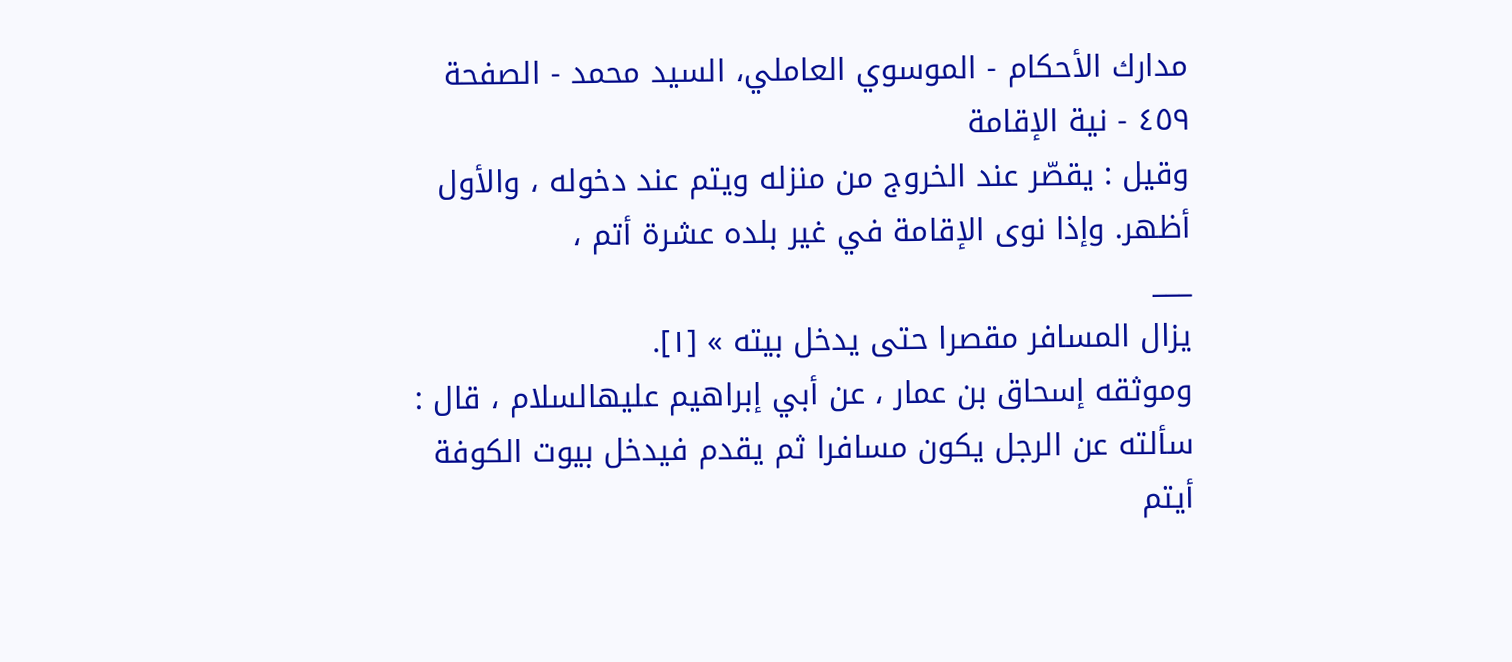مدارك الأحكام - الموسوي العاملي، السيد محمد - الصفحة ٤٥٩ - نية الإقامة
وقيل : يقصّر عند الخروج من منزله ويتم عند دخوله ، والأول أظهر. وإذا نوى الإقامة في غير بلده عشرة أتم ،
___
يزال المسافر مقصرا حتى يدخل بيته » [١].
وموثقه إسحاق بن عمار ، عن أبي إبراهيم عليهالسلام ، قال : سألته عن الرجل يكون مسافرا ثم يقدم فيدخل بيوت الكوفة أيتم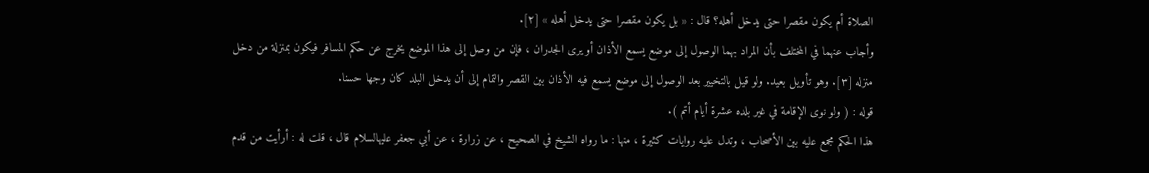الصلاة أم يكون مقصرا حتى يدخل أهله؟ قال : « بل يكون مقصرا حتى يدخل أهله » [٢].
وأجاب عنهما في المختلف بأن المراد بهما الوصول إلى موضع يسمع الأذان أو يرى الجدران ، فإن من وصل إلى هذا الموضع يخرج عن حكم المسافر فيكون بمنزلة من دخل منزله [٣]. وهو تأويل بعيد. ولو قيل بالتخيير بعد الوصول إلى موضع يسمع فيه الأذان بين القصر والتمام إلى أن يدخل البلد كان وجها حسنا.
قوله : ( ولو نوى الإقامة في غير بلده عشرة أيام أتم ).
هذا الحكم مجمع عليه بين الأصحاب ، وتدل عليه روايات كثيرة ، منها : ما رواه الشيخ في الصحيح ، عن زرارة ، عن أبي جعفر عليهالسلام قال ، قلت له : أرأيت من قدم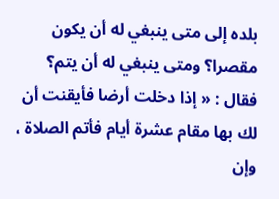بلده إلى متى ينبغي له أن يكون مقصرا؟ ومتى ينبغي له أن يتم؟ فقال : « إذا دخلت أرضا فأيقنت أن لك بها مقام عشرة أيام فأتم الصلاة ، وإن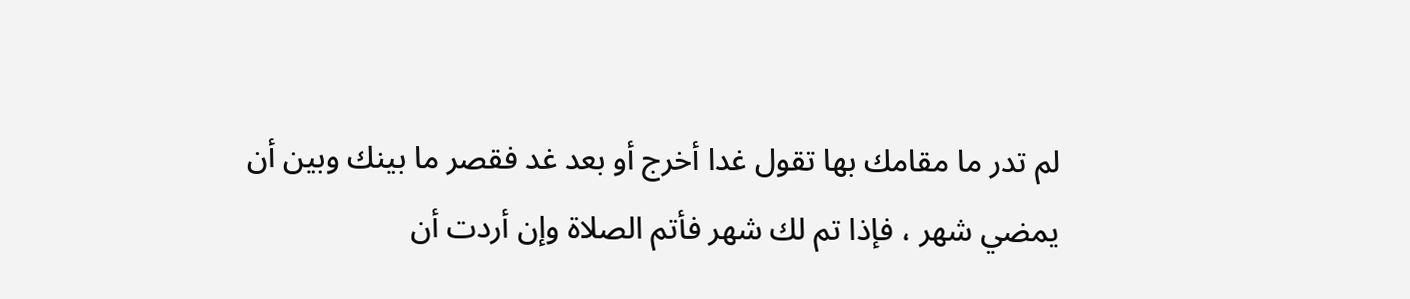لم تدر ما مقامك بها تقول غدا أخرج أو بعد غد فقصر ما بينك وبين أن يمضي شهر ، فإذا تم لك شهر فأتم الصلاة وإن أردت أن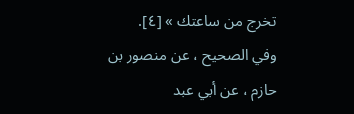تخرج من ساعتك » [٤].
وفي الصحيح ، عن منصور بن حازم ، عن أبي عبد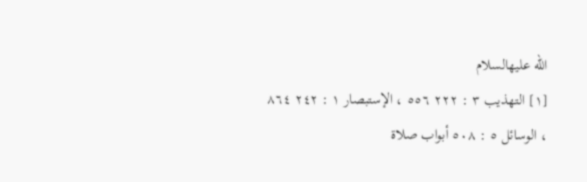الله عليهالسلام
[١] التهذيب ٣ : ٢٢٢ ٥٥٦ ، الإستبصار ١ : ٢٤٢ ٨٦٤ ، الوسائل ٥ : ٥٠٨ أبواب صلاة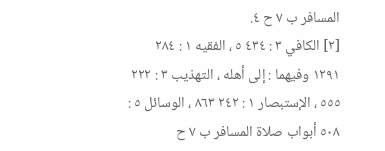المسافر ب ٧ ح ٤.
[٢] الكافي ٣ : ٤٣٤ ٥ ، الفقيه ١ : ٢٨٤ ١٢٩١ وفيهما : إلى أهله ، التهذيب ٣ : ٢٢٢ ٥٥٥ ، الإستبصار ١ : ٢٤٢ ٨٦٣ ، الوسائل ٥ : ٥٠٨ أبواب صلاة المسافر ب ٧ ح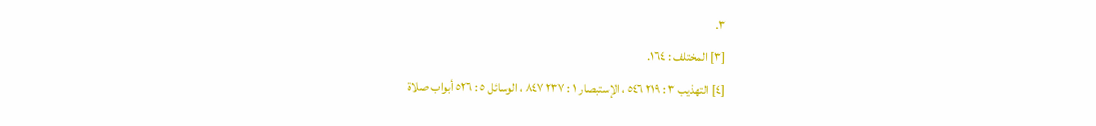٣.
[٣] المختلف : ١٦٤.
[٤] التهذيب ٣ : ٢١٩ ٥٤٦ ، الإستبصار ١ : ٢٣٧ ٨٤٧ ، الوسائل ٥ : ٥٢٦ أبواب صلاة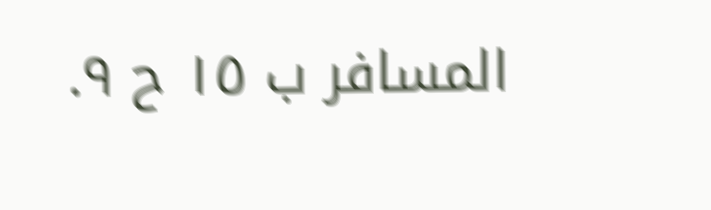المسافر ب ١٥ ح ٩.